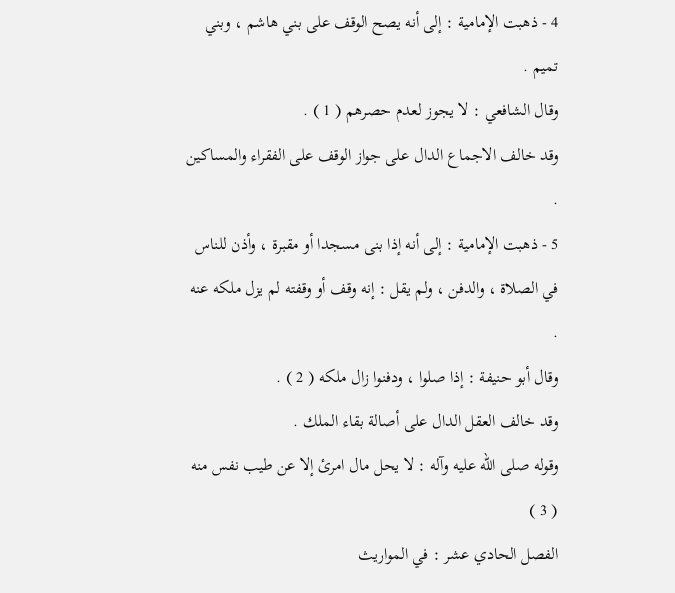4 - ذهبت الإمامية : إلى أنه يصح الوقف على بني هاشم ، وبني تميم .
وقال الشافعي : لا يجوز لعدم حصرهم ( 1 ) .
وقد خالف الاجماع الدال على جواز الوقف على الفقراء والمساكين .
5 - ذهبت الإمامية : إلى أنه إذا بنى مسجدا أو مقبرة ، وأذن للناس
في الصلاة ، والدفن ، ولم يقل : إنه وقف أو وقفته لم يزل ملكه عنه .
وقال أبو حنيفة : إذا صلوا ، ودفنوا زال ملكه ( 2 ) .
وقد خالف العقل الدال على أصالة بقاء الملك .
وقوله صلى الله عليه وآله : لا يحل مال امرئ إلا عن طيب نفس منه ( 3 )
الفصل الحادي عشر : في المواريث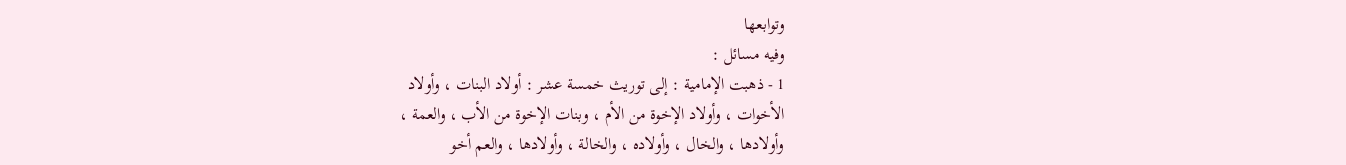وتوابعها
وفيه مسائل :
1 - ذهبت الإمامية : إلى توريث خمسة عشر : أولاد البنات ، وأولاد
الأخوات ، وأولاد الإخوة من الأم ، وبنات الإخوة من الأب ، والعمة ،
وأولادها ، والخال ، وأولاده ، والخالة ، وأولادها ، والعم أخو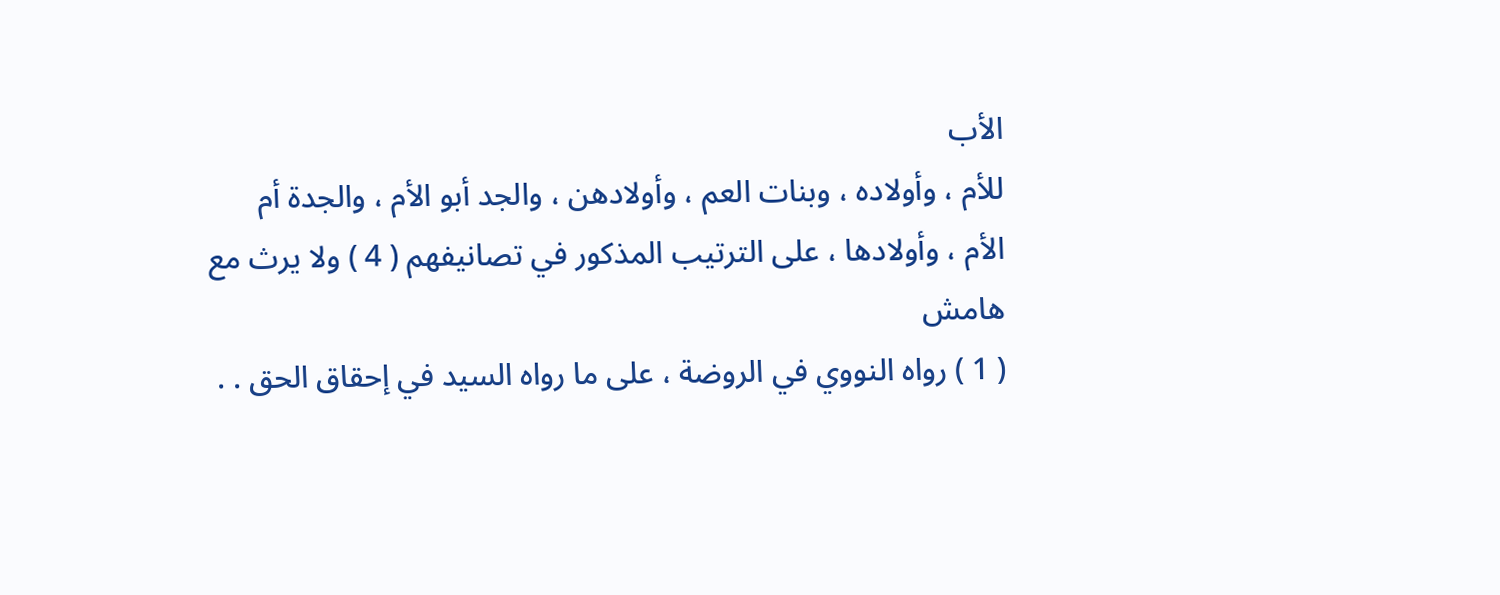الأب
للأم ، وأولاده ، وبنات العم ، وأولادهن ، والجد أبو الأم ، والجدة أم
الأم ، وأولادها ، على الترتيب المذكور في تصانيفهم ( 4 ) ولا يرث مع
هامش
( 1 ) رواه النووي في الروضة ، على ما رواه السيد في إحقاق الحق . .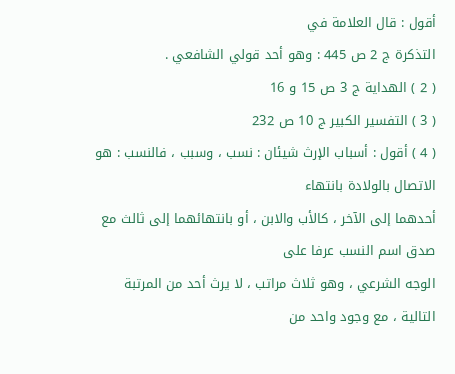أقول : قال العلامة في
التذكرة ج 2 ص 445 : وهو أحد قولي الشافعي .
( 2 ) الهداية ج 3 ص 15 و 16
( 3 ) التفسير الكبير ج 10 ص 232
( 4 ) أقول : أسباب الإرث شيئان : نسب ، وسبب ، فالنسب : هو الاتصال بالولادة بانتهاء
أحدهما إلى الآخر ، كالأب والابن ، أو بانتهائهما إلى ثالث مع صدق اسم النسب عرفا على
الوجه الشرعي ، وهو ثلاث مراتب ، لا يرث أحد من المرتبة التالية ، مع وجود واحد من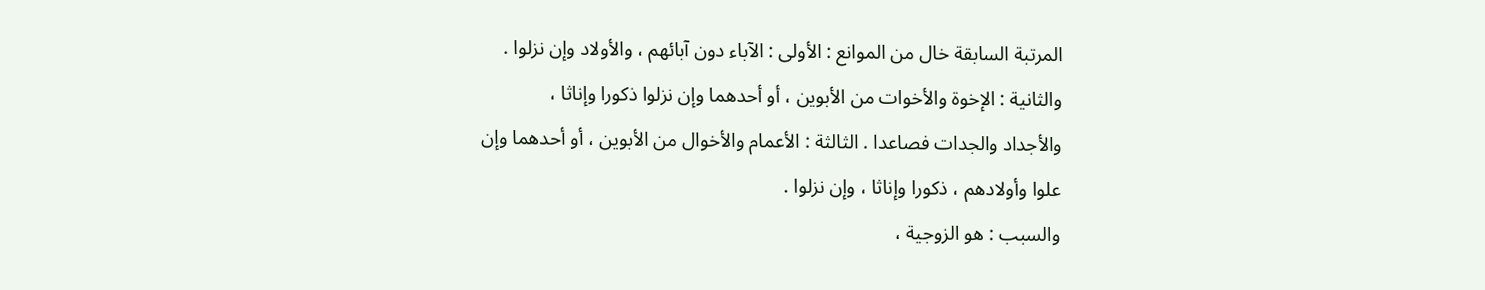المرتبة السابقة خال من الموانع : الأولى : الآباء دون آبائهم ، والأولاد وإن نزلوا .
والثانية : الإخوة والأخوات من الأبوين ، أو أحدهما وإن نزلوا ذكورا وإناثا ،
والأجداد والجدات فصاعدا . الثالثة : الأعمام والأخوال من الأبوين ، أو أحدهما وإن
علوا وأولادهم ، ذكورا وإناثا ، وإن نزلوا .
والسبب : هو الزوجية ،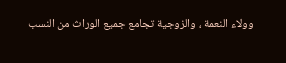وولاء النعمة ، والزوجية تجامع جميع الوراث من النسب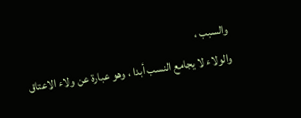والسبب ،
والولاء لا يجامع النسب أبدا ، وهو عبارة عن ولاء الاعتاق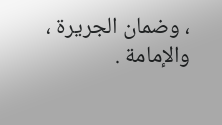، وضمان الجريرة ، والإمامة .